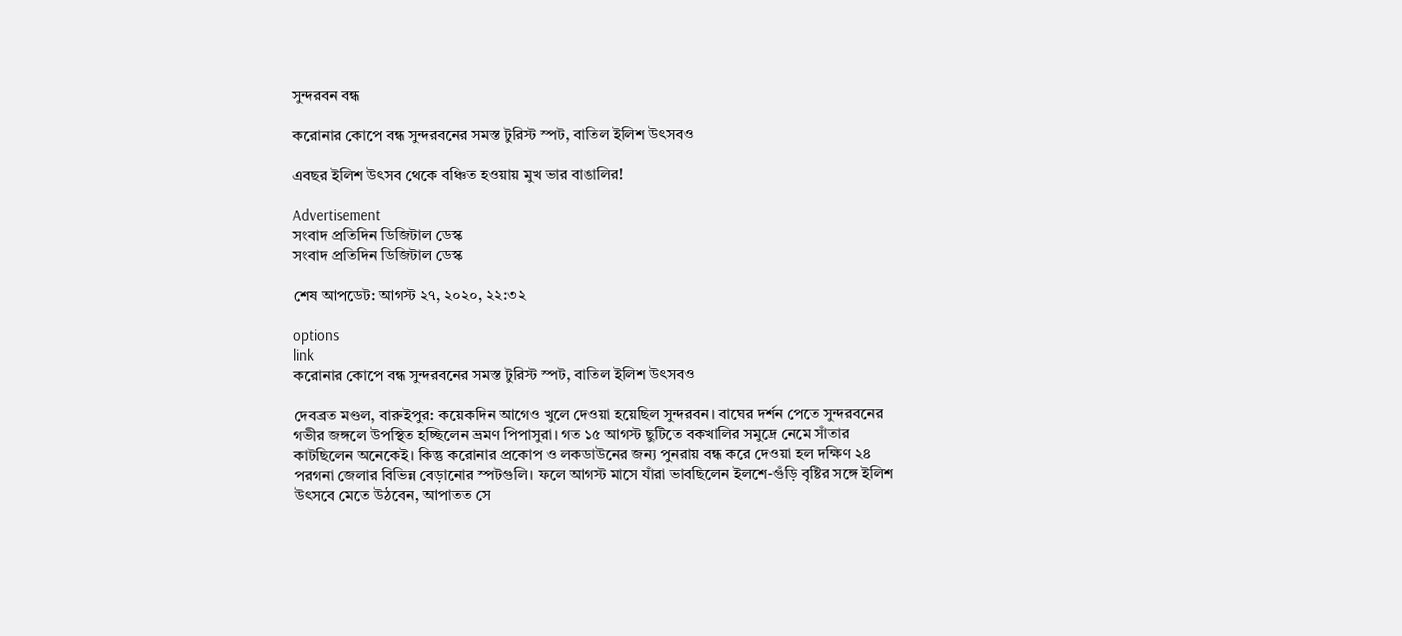সুন্দরবন বন্ধ

করোনার কোপে বন্ধ সুন্দরবনের সমস্ত টুরিস্ট স্পট, বাতিল ইলিশ উৎসবও

এবছর ইলিশ উৎসব থেকে বঞ্চিত হওয়ায় মুখ ভার বাঙালির!

Advertisement
সংবাদ প্রতিদিন ডিজিটাল ডেস্ক
সংবাদ প্রতিদিন ডিজিটাল ডেস্ক

শেষ আপডেট: আগস্ট ২৭, ২০২০, ২২:৩২

options
link
করোনার কোপে বন্ধ সুন্দরবনের সমস্ত টুরিস্ট স্পট, বাতিল ইলিশ উৎসবও

দেবব্রত মণ্ডল, বারুইপুর: কয়েকদিন আগেও খুলে দেওয়া হয়েছিল সুন্দরবন। বাঘের দর্শন পেতে সুন্দরবনের গভীর জঙ্গলে উপস্থিত হচ্ছিলেন ভ্রমণ পিপাসুরা। গত ১৫ আগস্ট ছুটিতে বকখালির সমুদ্রে নেমে সাঁতার কাটছিলেন অনেকেই। কিন্তু করোনার প্রকোপ ও লকডাউনের জন্য পুনরায় বন্ধ করে দেওয়া হল দক্ষিণ ২৪ পরগনা জেলার বিভিন্ন বেড়ানোর স্পটগুলি। ফলে আগস্ট মাসে যাঁরা ভাবছিলেন ইলশে-গুঁড়ি বৃষ্টির সঙ্গে ইলিশ উৎসবে মেতে উঠবেন, আপাতত সে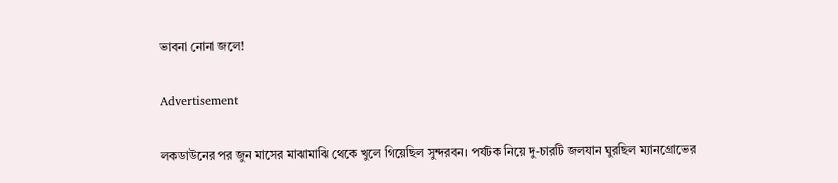ভাবনা নোনা জলে!

Advertisement

লকডাউনের পর জুন মাসের মাঝামাঝি থেকে খুলে গিয়েছিল সুন্দরবন। পর্যটক নিয়ে দু-চারটি জলযান ঘুরছিল ম্যানগ্রোভের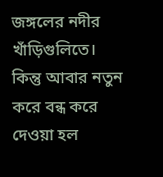জঙ্গলের নদীর খাঁড়িগুলিতে। কিন্তু আবার নতুন করে বন্ধ করে দেওয়া হল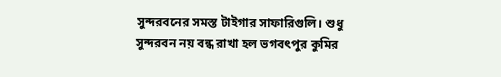সুন্দরবনের সমস্ত টাইগার সাফারিগুলি। শুধু সুন্দরবন নয় বন্ধ রাখা হল ভগবৎপুর কুমির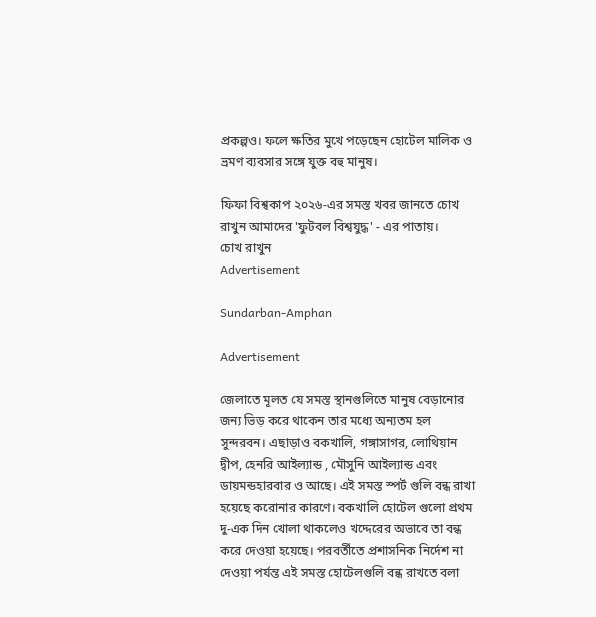প্রকল্পও। ফলে ক্ষতির মুখে পড়েছেন হোটেল মালিক ও ভ্রমণ ব্যবসার সঙ্গে যুক্ত বহু মানুষ।

ফিফা বিশ্বকাপ ২০২৬-এর সমস্ত খবর জানতে চোখ রাখুন আমাদের 'ফুটবল বিশ্বযুদ্ধ' - এর পাতায়।
চোখ রাখুন
Advertisement

Sundarban-Amphan

Advertisement

জেলাতে মূলত যে সমস্ত স্থানগুলিতে মানুষ বেড়ানোর জন্য ভিড় করে থাকেন তার মধ্যে অন্যতম হল সুন্দরবন। এছাড়াও বকখালি, গঙ্গাসাগর, লোথিয়ান দ্বীপ, হেনরি আইল্যান্ড , মৌসুনি আইল্যান্ড এবং ডায়মন্ডহারবার ও আছে। এই সমস্ত স্পর্ট গুলি বন্ধ রাখা হয়েছে করোনার কারণে। বকখালি হোটেল গুলো প্রথম দু-এক দিন খোলা থাকলেও খদ্দেরের অভাবে তা বন্ধ করে দেওয়া হয়েছে। পরবর্তীতে প্রশাসনিক নির্দেশ না দেওয়া পর্যন্ত এই সমস্ত হোটেলগুলি বন্ধ রাখতে বলা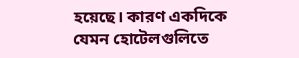হয়েছে। কারণ একদিকে যেমন হোটেলগুলিতে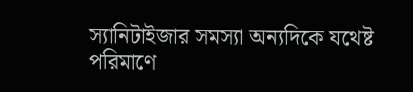স্যানিটাইজার সমস্যা অন্যদিকে যথেষ্ট পরিমাণে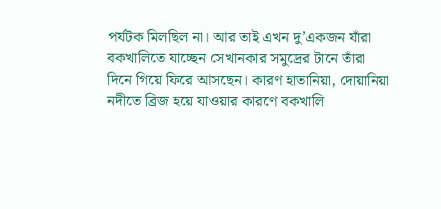পর্যটক মিলছিল না। আর তাই এখন দু’একজন যাঁরা বকখালিতে যাচ্ছেন সেখানকার সমুদ্রের টানে তাঁরা দিনে গিয়ে ফিরে আসছেন। কারণ হাতানিয়া, দোয়ানিয়া নদীতে ব্রিজ হয়ে যাওয়ার কারণে বকখালি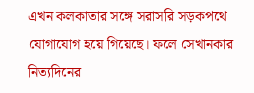এখন কলকাতার সঙ্গে সরাসরি সড়কপথে যোগাযোগ হয়ে গিয়েছে। ফলে সেখানকার নিত্যদিনের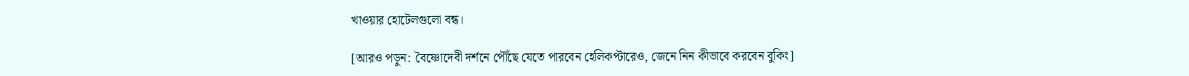খাওয়ার হোটেলগুলো বন্ধ।

[আরও পড়ুন: বৈষ্ণোদেবী দর্শনে পৌঁছে যেতে পারবেন হেলিকপ্টারেও, জেনে নিন কীভাবে করবেন বুকিং]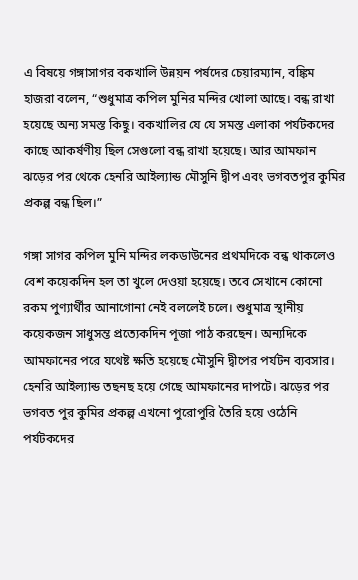এ বিষয়ে গঙ্গাসাগর বকখালি উন্নয়ন পর্ষদের চেয়ারম্যান, বঙ্কিম হাজরা বলেন, “শুধুমাত্র কপিল মুনির মন্দির খোলা আছে। বন্ধ রাখা হয়েছে অন্য সমস্ত কিছু। বকখালির যে যে সমস্ত এলাকা পর্যটকদের কাছে আকর্ষণীয় ছিল সেগুলো বন্ধ রাখা হয়েছে। আর আমফান ঝড়ের পর থেকে হেনরি আইল্যান্ড মৌসুনি দ্বীপ এবং ভগবতপুর কুমির প্রকল্প বন্ধ ছিল।”

গঙ্গা সাগর কপিল মুনি মন্দির লকডাউনের প্রথমদিকে বন্ধ থাকলেও বেশ কয়েকদিন হল তা খুলে দেওয়া হয়েছে। তবে সেখানে কোনো রকম পুণ্যার্থীর আনাগোনা নেই বললেই চলে। শুধুমাত্র স্থানীয় কয়েকজন সাধুসন্ত প্রত্যেকদিন পূজা পাঠ করছেন। অন্যদিকে আমফানের পরে যথেষ্ট ক্ষতি হয়েছে মৌসুনি দ্বীপের পর্যটন ব্যবসার। হেনরি আইল্যান্ড তছনছ হয়ে গেছে আমফানের দাপটে। ঝড়ের পর ভগবত পুর কুমির প্রকল্প এখনো পুরোপুরি তৈরি হয়ে ওঠেনি পর্যটকদের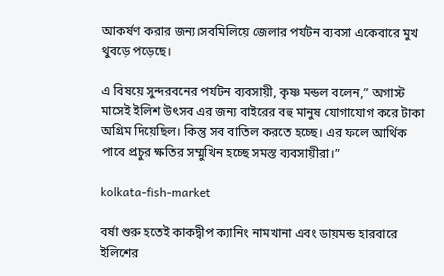আকর্ষণ করার জন্য।সবমিলিয়ে জেলার পর্যটন ব্যবসা একেবারে মুখ থুবড়ে পড়েছে।

এ বিষয়ে সুন্দরবনের পর্যটন ব্যবসায়ী, কৃষ্ণ মন্ডল বলেন,” অগাস্ট মাসেই ইলিশ উৎসব এর জন্য বাইরের বহু মানুষ যোগাযোগ করে টাকা অগ্রিম দিয়েছিল। কিন্তু সব বাতিল করতে হচ্ছে। এর ফলে আর্থিক পাবে প্রচুর ক্ষতির সম্মুখিন হচ্ছে সমস্ত ব্যবসায়ীরা।”

kolkata-fish-market

বর্ষা শুরু হতেই কাকদ্বীপ ক্যানিং নামখানা এবং ডায়মন্ড হারবারে ইলিশের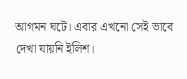আগমন ঘটে। এবার এখনো সেই ভাবে দেখা যায়নি ইলিশ।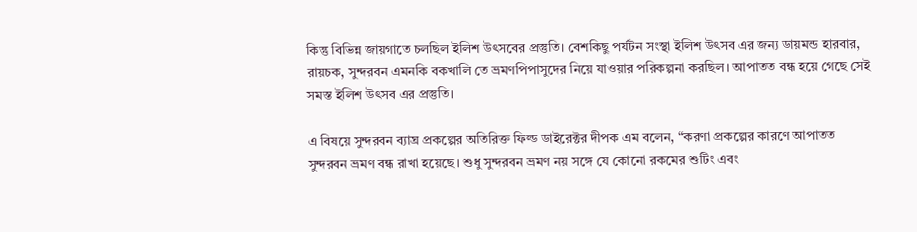কিন্তু বিভিন্ন জায়গাতে চলছিল ইলিশ উৎসবের প্রস্তুতি। বেশকিছু পর্যটন সংস্থা ইলিশ উৎসব এর জন্য ডায়মন্ড হারবার, রায়চক, সুন্দরবন এমনকি বকখালি তে ভ্রমণপিপাসুদের নিয়ে যাওয়ার পরিকল্পনা করছিল। আপাতত বন্ধ হয়ে গেছে সেই সমস্ত ইলিশ উৎসব এর প্রস্তুতি।

এ বিষয়ে সুন্দরবন ব্যাঘ্র প্রকল্পের অতিরিক্ত ফিল্ড ডাইরেক্টর দীপক এম বলেন, “করণা প্রকল্পের কারণে আপাতত সুন্দরবন ভ্রমণ বন্ধ রাখা হয়েছে। শুধু সুন্দরবন ভ্রমণ নয় সঙ্গে যে কোনো রকমের শুটিং এবং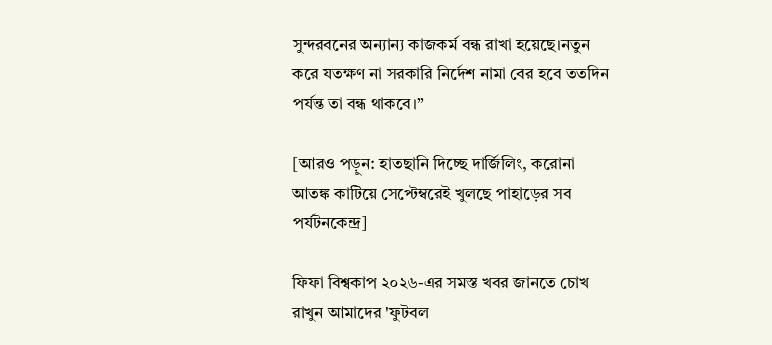সুন্দরবনের অন্যান্য কাজকর্ম বন্ধ রাখা হয়েছে।নতুন করে যতক্ষণ না সরকারি নির্দেশ নামা বের হবে ততদিন পর্যন্ত তা বন্ধ থাকবে।”

[আরও পড়ুন: হাতছানি দিচ্ছে দার্জিলিং, করোনা আতঙ্ক কাটিয়ে সেপ্টেম্বরেই খুলছে পাহাড়ের সব পর্যটনকেন্দ্র]

ফিফা বিশ্বকাপ ২০২৬-এর সমস্ত খবর জানতে চোখ রাখুন আমাদের 'ফুটবল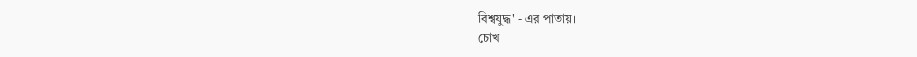বিশ্বযুদ্ধ' - এর পাতায়।
চোখ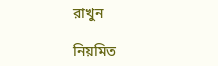রাখুন

নিয়মিত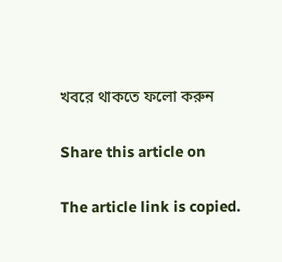খবরে থাকতে ফলো করুন

Share this article on

The article link is copied.